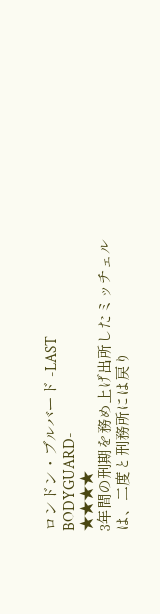ロンドン・ブルバード -LAST BODYGUARD-
★★★★
3年間の刑期を務め上げ出所したミッチェルは、二度と刑務所には戻り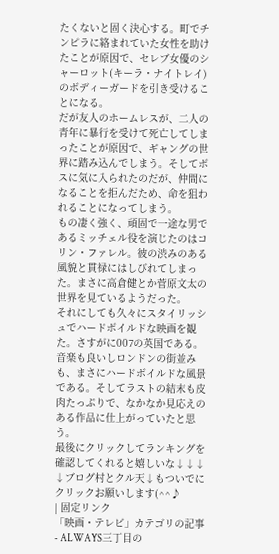たくないと固く決心する。町でチンピラに絡まれていた女性を助けたことが原因で、セレブ女優のシャーロット(キーラ・ナイトレイ) のボディーガードを引き受けることになる。
だが友人のホームレスが、二人の青年に暴行を受けて死亡してしまったことが原因で、ギャングの世界に踏み込んでしまう。そしてボスに気に入られたのだが、仲間になることを拒んだため、命を狙われることになってしまう。
もの凄く強く、頑固で一途な男であるミッチェル役を演じたのはコリン・ファレル。彼の渋みのある風貌と貫禄にはしびれてしまった。まさに高倉健とか菅原文太の世界を見ているようだった。
それにしても久々にスタイリッシュでハードボイルドな映画を観た。さすがに007の英国である。音楽も良いしロンドンの街並みも、まさにハードボイルドな風景である。そしてラストの結末も皮肉たっぷりで、なかなか見応えのある作品に仕上がっていたと思う。
最後にクリックしてランキングを確認してくれると嬉しいな↓↓↓
↓ブログ村とクル天↓もついでにクリックお願いします(^^♪
| 固定リンク
「映画・テレビ」カテゴリの記事
- ALWAYS三丁目の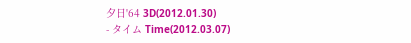夕日'64 3D(2012.01.30)
- タイム Time(2012.03.07)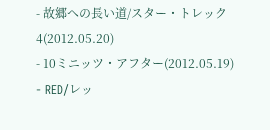- 故郷への長い道/スター・トレック4(2012.05.20)
- 10ミニッツ・アフター(2012.05.19)
- RED/レッ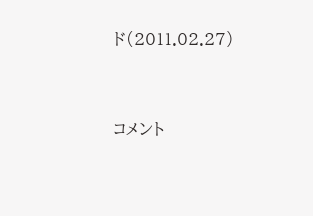ド(2011.02.27)




コメント